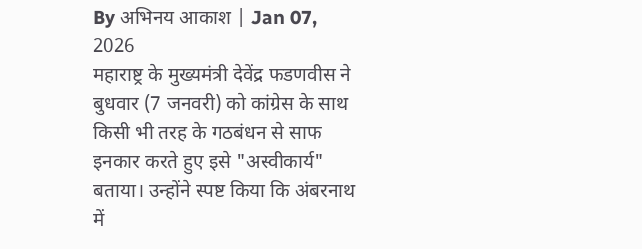By अभिनय आकाश | Jan 07, 2026
महाराष्ट्र के मुख्यमंत्री देवेंद्र फडणवीस ने बुधवार (7 जनवरी) को कांग्रेस के साथ किसी भी तरह के गठबंधन से साफ इनकार करते हुए इसे "अस्वीकार्य" बताया। उन्होंने स्पष्ट किया कि अंबरनाथ में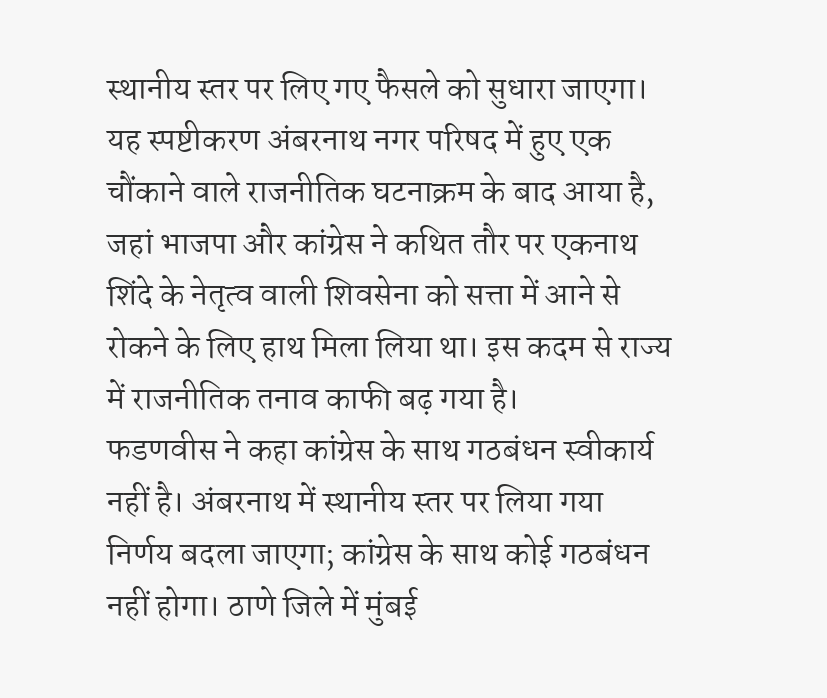स्थानीय स्तर पर लिए गए फैसले को सुधारा जाएगा। यह स्पष्टीकरण अंबरनाथ नगर परिषद में हुए एक चौंकाने वाले राजनीतिक घटनाक्रम के बाद आया है, जहां भाजपा और कांग्रेस ने कथित तौर पर एकनाथ शिंदे के नेतृत्व वाली शिवसेना को सत्ता में आने से रोकने के लिए हाथ मिला लिया था। इस कदम से राज्य में राजनीतिक तनाव काफी बढ़ गया है।
फडणवीस ने कहा कांग्रेस के साथ गठबंधन स्वीकार्य नहीं है। अंबरनाथ में स्थानीय स्तर पर लिया गया निर्णय बदला जाएगा; कांग्रेस के साथ कोई गठबंधन नहीं होगा। ठाणे जिले में मुंबई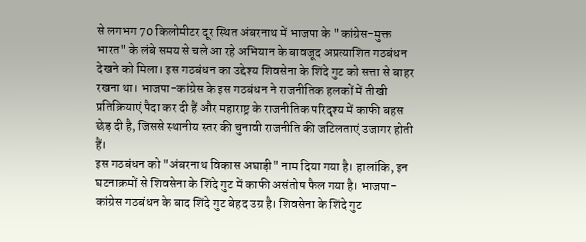से लगभग 70 किलोमीटर दूर स्थित अंबरनाथ में भाजपा के "कांग्रेस-मुक्त भारत" के लंबे समय से चले आ रहे अभियान के बावजूद अप्रत्याशित गठबंधन देखने को मिला। इस गठबंधन का उद्देश्य शिवसेना के शिंदे गुट को सत्ता से बाहर रखना था। भाजपा-कांग्रेस के इस गठबंधन ने राजनीतिक हलकों में तीखी प्रतिक्रियाएं पैदा कर दी हैं और महाराष्ट्र के राजनीतिक परिदृश्य में काफी बहस छेड़ दी है, जिससे स्थानीय स्तर की चुनावी राजनीति की जटिलताएं उजागर होती हैं।
इस गठबंधन को "अंबरनाथ विकास अघाड़ी" नाम दिया गया है। हालांकि, इन घटनाक्रमों से शिवसेना के शिंदे गुट में काफी असंतोष फैल गया है। भाजपा-कांग्रेस गठबंधन के बाद शिंदे गुट बेहद उग्र है। शिवसेना के शिंदे गुट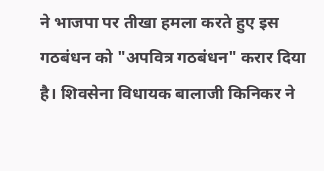ने भाजपा पर तीखा हमला करते हुए इस गठबंधन को "अपवित्र गठबंधन" करार दिया है। शिवसेना विधायक बालाजी किनिकर ने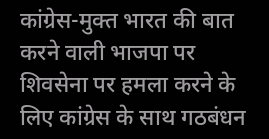कांग्रेस-मुक्त भारत की बात करने वाली भाजपा पर शिवसेना पर हमला करने के लिए कांग्रेस के साथ गठबंधन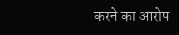करने का आरोप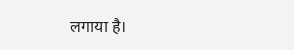लगाया है।